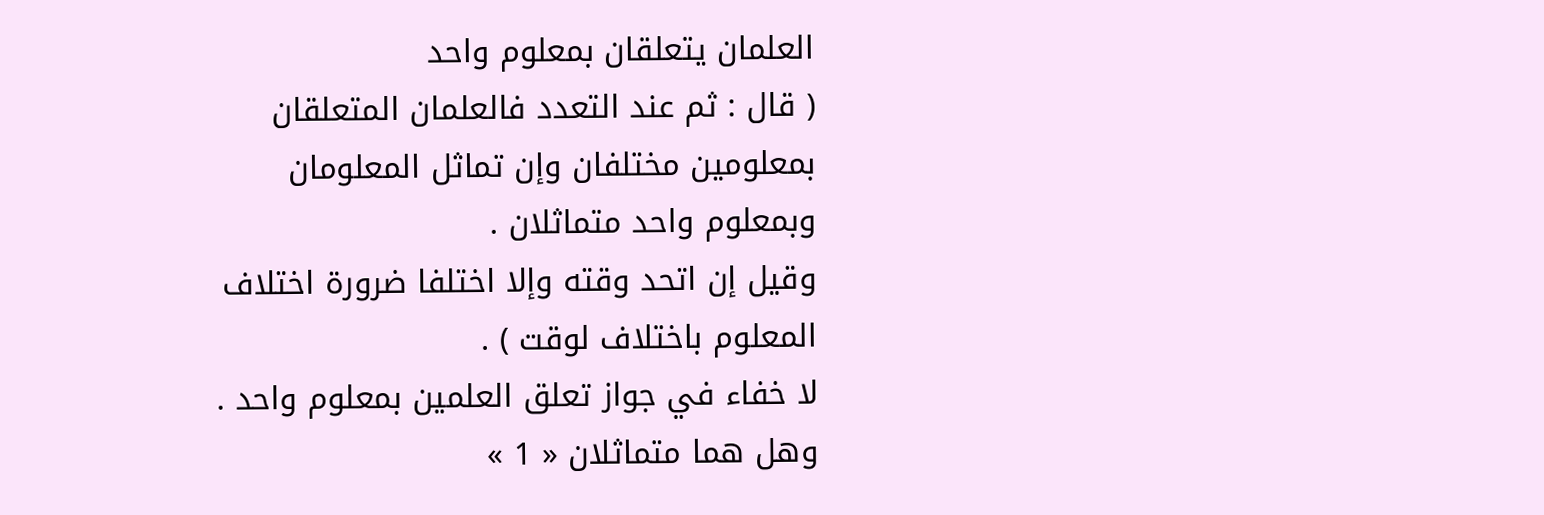العلمان يتعلقان بمعلوم واحد
( قال : ثم عند التعدد فالعلمان المتعلقان بمعلومين مختلفان وإن تماثل المعلومان وبمعلوم واحد متماثلان .
وقيل إن اتحد وقته وإلا اختلفا ضرورة اختلاف المعلوم باختلاف لوقت ) .
لا خفاء في جواز تعلق العلمين بمعلوم واحد . وهل هما متماثلان « 1 »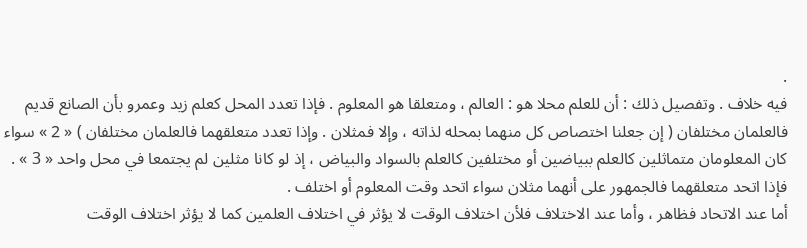.
فيه خلاف . وتفصيل ذلك : أن للعلم محلا هو : العالم ، ومتعلقا هو المعلوم . فإذا تعدد المحل كعلم زيد وعمرو بأن الصانع قديم فالعلمان مختلفان ( إن جعلنا اختصاص كل منهما بمحله لذاته ، وإلا فمثلان . وإذا تعدد متعلقهما فالعلمان مختلفان ) « 2 » سواء كان المعلومان متماثلين كالعلم ببياضين أو مختلفين كالعلم بالسواد والبياض ، إذ لو كانا مثلين لم يجتمعا في محل واحد « 3 » .
فإذا اتحد متعلقهما فالجمهور على أنهما مثلان سواء اتحد وقت المعلوم أو اختلف .
أما عند الاتحاد فظاهر ، وأما عند الاختلاف فلأن اختلاف الوقت لا يؤثر في اختلاف العلمين كما لا يؤثر اختلاف الوقت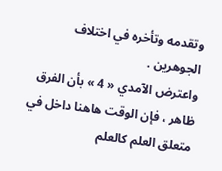وتقدمه وتأخره في اختلاف الجوهرين .
واعترض الآمدي « 4 » بأن الفرق ظاهر ، فإن الوقت هاهنا داخل في متعلق العلم كالعلم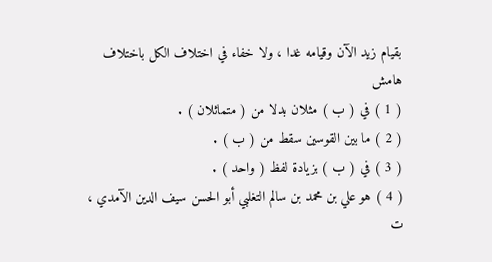بقيام زيد الآن وقيامه غدا ، ولا خفاء في اختلاف الكل باختلاف
هامش
( 1 ) في ( ب ) مثلان بدلا من ( متماثلان ) .
( 2 ) ما بين القوسين سقط من ( ب ) .
( 3 ) في ( ب ) بزيادة لفظ ( واحد ) .
( 4 ) هو علي بن محمد بن سالم التغلبي أبو الحسن سيف الدين الآمدي ، ت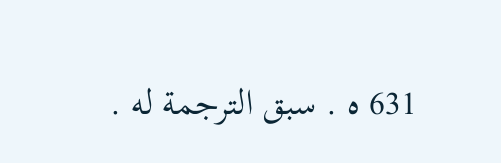631 ه . سبق الترجمة له .